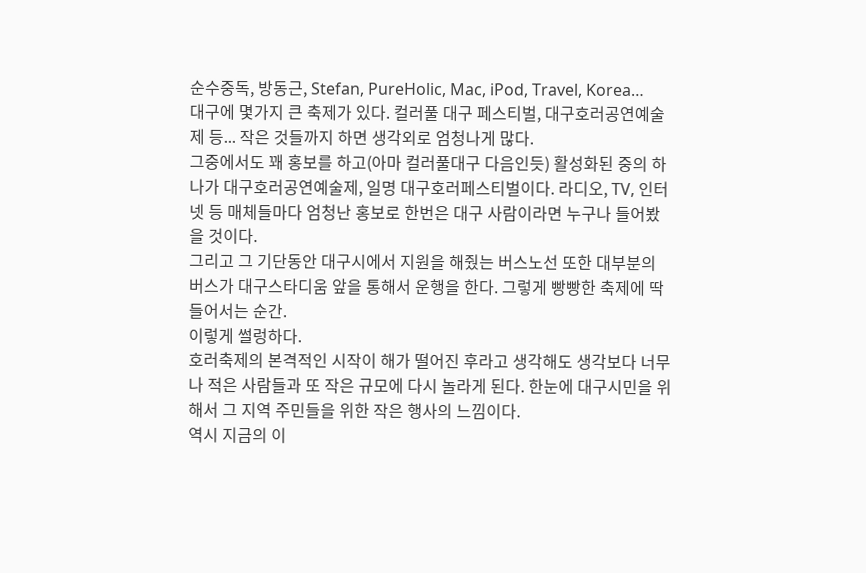순수중독, 방동근, Stefan, PureHolic, Mac, iPod, Travel, Korea…
대구에 몇가지 큰 축제가 있다. 컬러풀 대구 페스티벌, 대구호러공연예술제 등... 작은 것들까지 하면 생각외로 엄청나게 많다.
그중에서도 꽤 홍보를 하고(아마 컬러풀대구 다음인듯) 활성화된 중의 하나가 대구호러공연예술제, 일명 대구호러페스티벌이다. 라디오, TV, 인터넷 등 매체들마다 엄청난 홍보로 한번은 대구 사람이라면 누구나 들어봤을 것이다.
그리고 그 기단동안 대구시에서 지원을 해줬는 버스노선 또한 대부분의 버스가 대구스타디움 앞을 통해서 운행을 한다. 그렇게 빵빵한 축제에 딱 들어서는 순간.
이렇게 썰렁하다.
호러축제의 본격적인 시작이 해가 떨어진 후라고 생각해도 생각보다 너무나 적은 사람들과 또 작은 규모에 다시 놀라게 된다. 한눈에 대구시민을 위해서 그 지역 주민들을 위한 작은 행사의 느낌이다.
역시 지금의 이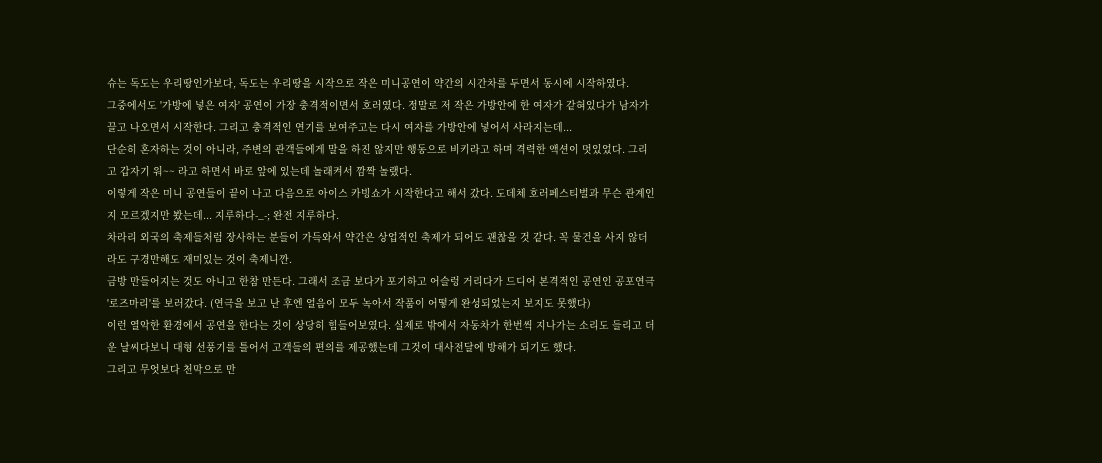슈는 독도는 우리땅인가보다, 독도는 우리땅을 시작으로 작은 미니공연이 약간의 시간차를 두면서 동시에 시작하였다.
그중에서도 '가방에 넣은 여자' 공연이 가장 충격적이면서 호러였다. 정말로 저 작은 가방안에 한 여자가 같혀있다가 남자가 끌고 나오면서 시작한다. 그리고 충격적인 연기를 보여주고는 다시 여자를 가방안에 넣어서 사라지는데...
단순히 혼자하는 것이 아니라, 주변의 관객들에게 말을 하진 않지만 행동으로 비키라고 하며 격력한 액션이 멋있었다. 그리고 갑자기 워~~ 라고 하면서 바로 앞에 있는데 놀래켜서 깜짝 놀랬다.
이렇게 작은 미니 공연들이 끝이 나고 다음으로 아이스 카빙쇼가 시작한다고 해서 갔다. 도데체 호러페스티벌과 무슨 관계인지 모르겠지만 봤는데... 지루하다-_-; 완전 지루하다.
차라리 외국의 축제들처럼 장사하는 분들이 가득와서 약간은 상업적인 축제가 되어도 괜찮을 것 같다. 꼭 물건을 사지 않더라도 구경만해도 재미있는 것이 축제니깐.
금방 만들어지는 것도 아니고 한참 만든다. 그래서 조금 보다가 포기하고 어슬렁 거리다가 드디어 본격적인 공연인 공포연극 '로즈마리'를 보러갔다. (연극을 보고 난 후엔 얼음이 모두 녹아서 작품이 어떻게 완성되었는지 보지도 못했다)
이런 열악한 환경에서 공연을 한다는 것이 상당히 힘들어보였다. 실제로 밖에서 자동차가 한번씩 지나가는 소리도 들리고 더운 날씨다보니 대형 선풍기를 틀어서 고객들의 편의를 제공했는데 그것이 대사전달에 방해가 되기도 했다.
그리고 무엇보다 천막으로 만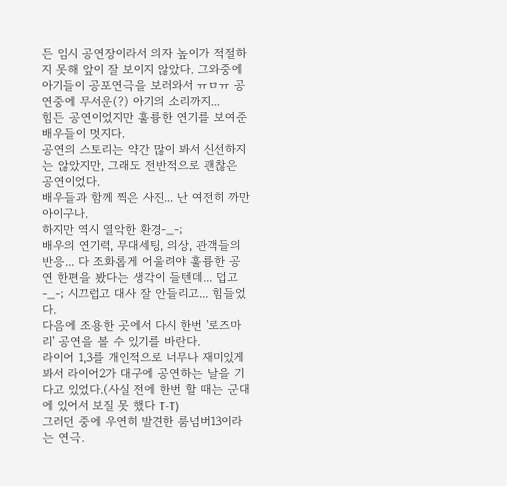든 임시 공연장이라서 의자 높이가 적절하지 못해 앞이 잘 보이지 않았다. 그와중에 아기들이 공포연극을 보러와서 ㅠㅁㅠ 공연중에 무서운(?) 아기의 소리까지...
힘든 공연이었지만 훌륭한 연기를 보여준 배우들이 멋지다.
공연의 스토리는 약간 많이 봐서 신선하지는 않았지만, 그래도 전반적으로 괜찮은 공연이었다.
배우들과 함께 찍은 사진... 난 여전히 까만 아이구나.
하지만 역시 열악한 환경-_-;
배우의 연기력, 무대세팅, 의상, 관객들의 반응... 다 조화롭게 어울려야 훌륭한 공연 한편을 봤다는 생각이 들텐데... 덥고-_-; 시끄럽고 대사 잘 안들리고... 힘들었다.
다음에 조용한 곳에서 다시 한번 '로즈마리' 공연을 볼 수 있기를 바란다.
라이어 1,3를 개인적으로 너무나 재미있게 봐서 라이어2가 대구에 공연하는 날을 기다고 있었다.(사실 전에 한번 할 때는 군대에 있어서 보질 못 했다 T-T)
그러던 중에 우연히 발견한 룸넘버13이라는 연극.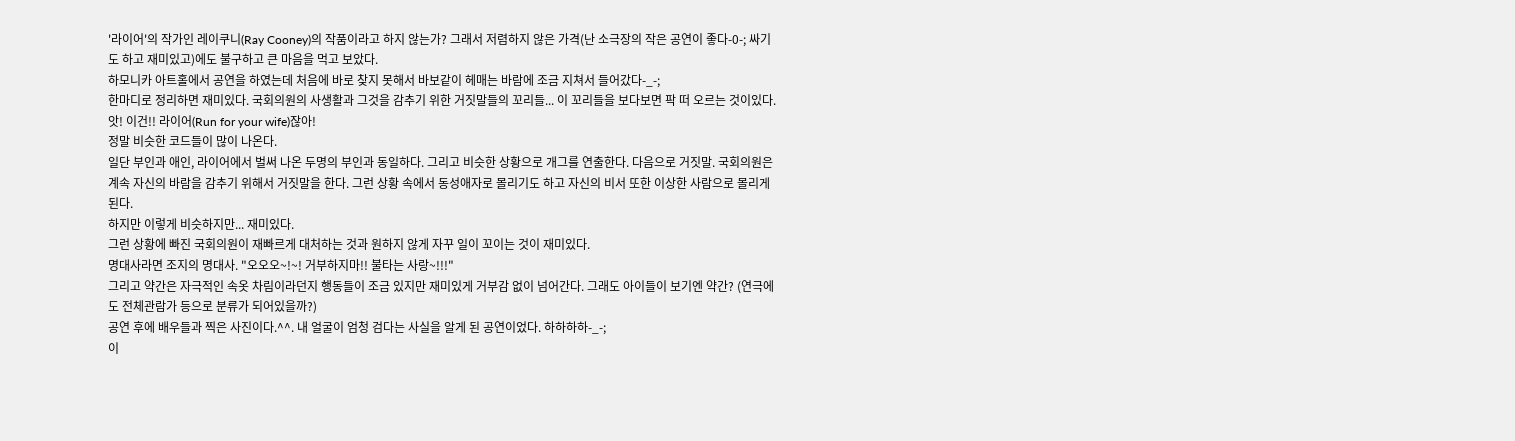'라이어'의 작가인 레이쿠니(Ray Cooney)의 작품이라고 하지 않는가? 그래서 저렴하지 않은 가격(난 소극장의 작은 공연이 좋다-0-; 싸기도 하고 재미있고)에도 불구하고 큰 마음을 먹고 보았다.
하모니카 아트홀에서 공연을 하였는데 처음에 바로 찾지 못해서 바보같이 헤매는 바람에 조금 지쳐서 들어갔다-_-;
한마디로 정리하면 재미있다. 국회의원의 사생활과 그것을 감추기 위한 거짓말들의 꼬리들... 이 꼬리들을 보다보면 팍 떠 오르는 것이있다.
앗! 이건!! 라이어(Run for your wife)잖아!
정말 비슷한 코드들이 많이 나온다.
일단 부인과 애인, 라이어에서 벌써 나온 두명의 부인과 동일하다. 그리고 비슷한 상황으로 개그를 연출한다. 다음으로 거짓말. 국회의원은 계속 자신의 바람을 감추기 위해서 거짓말을 한다. 그런 상황 속에서 동성애자로 몰리기도 하고 자신의 비서 또한 이상한 사람으로 몰리게 된다.
하지만 이렇게 비슷하지만... 재미있다.
그런 상황에 빠진 국회의원이 재빠르게 대처하는 것과 원하지 않게 자꾸 일이 꼬이는 것이 재미있다.
명대사라면 조지의 명대사. "오오오~!~! 거부하지마!! 불타는 사랑~!!!"
그리고 약간은 자극적인 속옷 차림이라던지 행동들이 조금 있지만 재미있게 거부감 없이 넘어간다. 그래도 아이들이 보기엔 약간? (연극에도 전체관람가 등으로 분류가 되어있을까?)
공연 후에 배우들과 찍은 사진이다.^^. 내 얼굴이 엄청 검다는 사실을 알게 된 공연이었다. 하하하하-_-;
이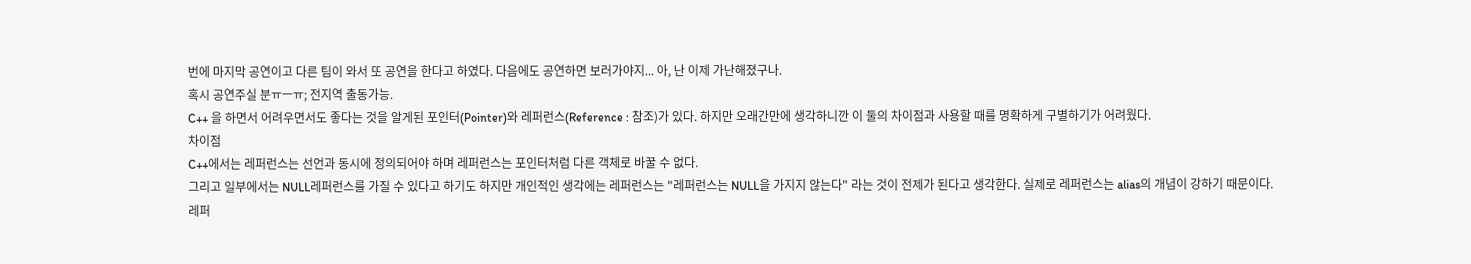번에 마지막 공연이고 다른 팀이 와서 또 공연을 한다고 하였다. 다음에도 공연하면 보러가야지... 아, 난 이제 가난해졌구나.
혹시 공연주실 분ㅠㅡㅠ; 전지역 출동가능.
C++ 을 하면서 어려우면서도 좋다는 것을 알게된 포인터(Pointer)와 레퍼런스(Reference : 참조)가 있다. 하지만 오래간만에 생각하니깐 이 둘의 차이점과 사용할 때를 명확하게 구별하기가 어려웠다.
차이점
C++에서는 레퍼런스는 선언과 동시에 정의되어야 하며 레퍼런스는 포인터처럼 다른 객체로 바꿀 수 없다.
그리고 일부에서는 NULL레퍼런스를 가질 수 있다고 하기도 하지만 개인적인 생각에는 레퍼런스는 "레퍼런스는 NULL을 가지지 않는다" 라는 것이 전제가 된다고 생각한다. 실제로 레퍼런스는 alias의 개념이 강하기 때문이다.
레퍼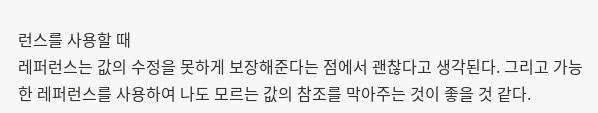런스를 사용할 때
레퍼런스는 값의 수정을 못하게 보장해준다는 점에서 괜찮다고 생각된다. 그리고 가능한 레퍼런스를 사용하여 나도 모르는 값의 참조를 막아주는 것이 좋을 것 같다.